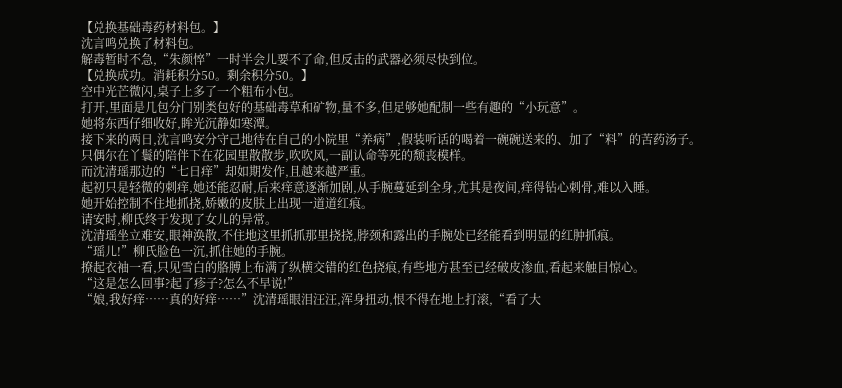【兑换基础毒药材料包。】
沈言鸣兑换了材料包。
解毒暂时不急,“朱颜悴”一时半会儿要不了命,但反击的武器必须尽快到位。
【兑换成功。消耗积分50。剩余积分50。】
空中光芒微闪,桌子上多了一个粗布小包。
打开,里面是几包分门别类包好的基础毒草和矿物,量不多,但足够她配制一些有趣的“小玩意”。
她将东西仔细收好,眸光沉静如寒潭。
接下来的两日,沈言鸣安分守己地待在自己的小院里“养病”,假装听话的喝着一碗碗送来的、加了“料”的苦药汤子。
只偶尔在丫鬟的陪伴下在花园里散散步,吹吹风,一副认命等死的颓丧模样。
而沈清瑶那边的“七日痒”却如期发作,且越来越严重。
起初只是轻微的刺痒,她还能忍耐,后来痒意逐渐加剧,从手腕蔓延到全身,尤其是夜间,痒得钻心刺骨,难以入睡。
她开始控制不住地抓挠,娇嫩的皮肤上出现一道道红痕。
请安时,柳氏终于发现了女儿的异常。
沈清瑶坐立难安,眼神涣散,不住地这里抓抓那里挠挠,脖颈和露出的手腕处已经能看到明显的红肿抓痕。
“瑶儿!”柳氏脸色一沉,抓住她的手腕。
撩起衣袖一看,只见雪白的胳膊上布满了纵横交错的红色挠痕,有些地方甚至已经破皮渗血,看起来触目惊心。
“这是怎么回事?起了疹子?怎么不早说!”
“娘,我好痒……真的好痒……”沈清瑶眼泪汪汪,浑身扭动,恨不得在地上打滚,“看了大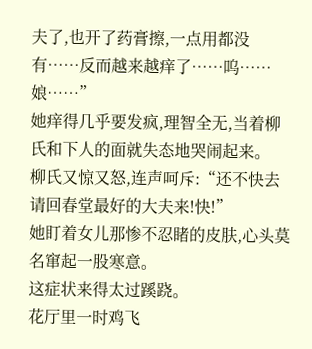夫了,也开了药膏擦,一点用都没有……反而越来越痒了……呜……娘……”
她痒得几乎要发疯,理智全无,当着柳氏和下人的面就失态地哭闹起来。
柳氏又惊又怒,连声呵斥:“还不快去请回春堂最好的大夫来!快!”
她盯着女儿那惨不忍睹的皮肤,心头莫名窜起一股寒意。
这症状来得太过蹊跷。
花厅里一时鸡飞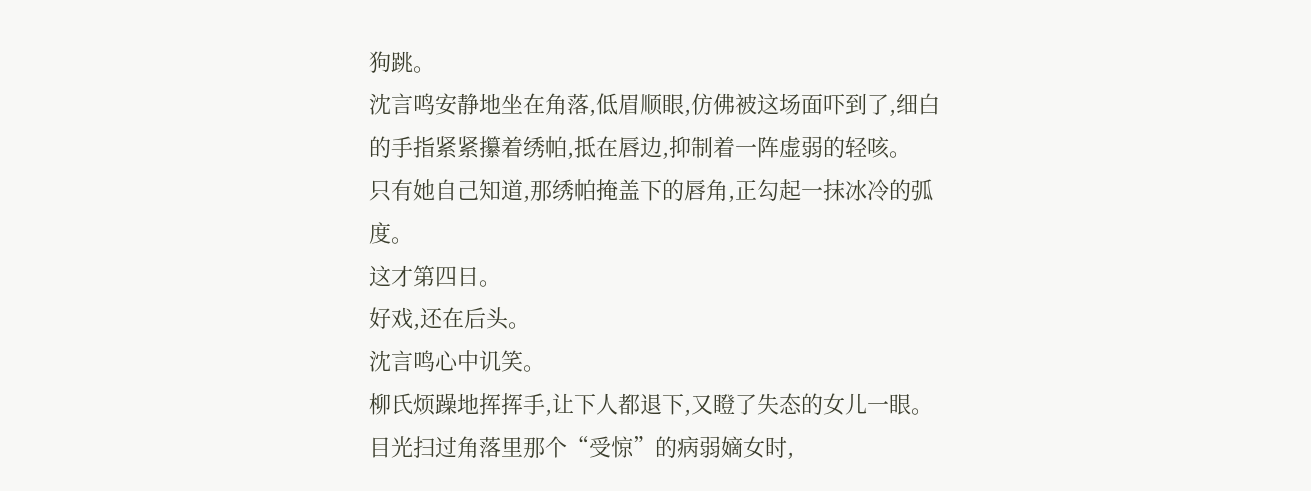狗跳。
沈言鸣安静地坐在角落,低眉顺眼,仿佛被这场面吓到了,细白的手指紧紧攥着绣帕,抵在唇边,抑制着一阵虚弱的轻咳。
只有她自己知道,那绣帕掩盖下的唇角,正勾起一抹冰冷的弧度。
这才第四日。
好戏,还在后头。
沈言鸣心中讥笑。
柳氏烦躁地挥挥手,让下人都退下,又瞪了失态的女儿一眼。
目光扫过角落里那个“受惊”的病弱嫡女时,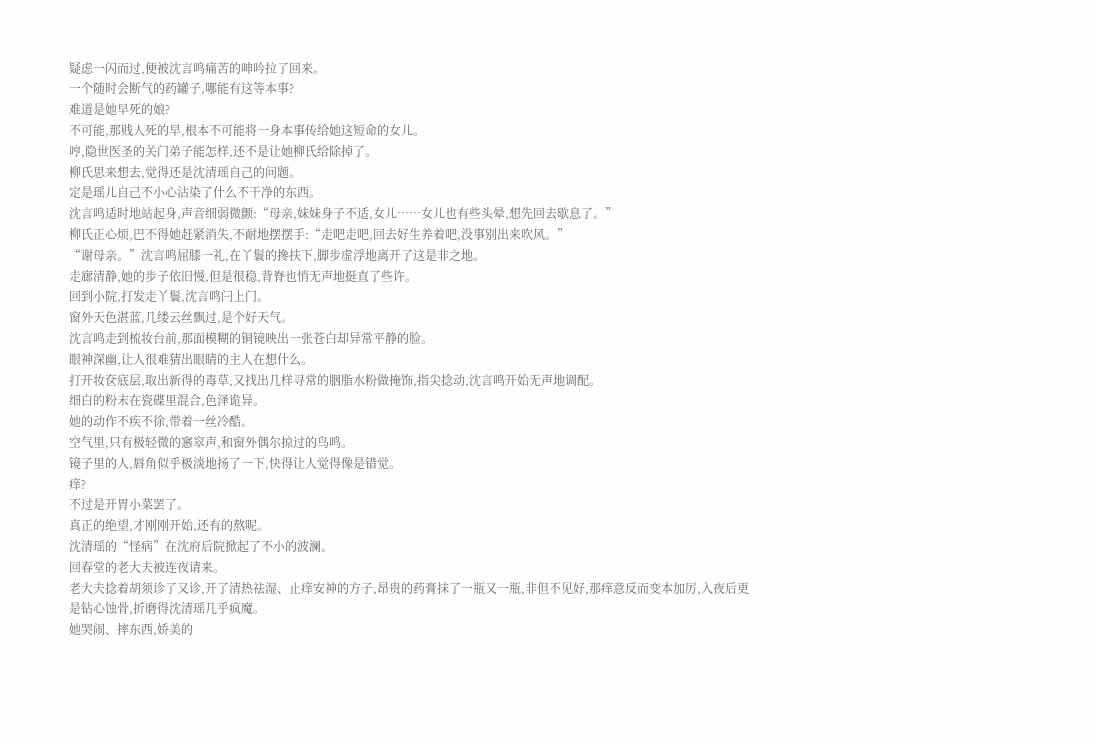疑虑一闪而过,便被沈言鸣痛苦的呻吟拉了回来。
一个随时会断气的药罐子,哪能有这等本事?
难道是她早死的娘?
不可能,那贱人死的早,根本不可能将一身本事传给她这短命的女儿。
哼,隐世医圣的关门弟子能怎样,还不是让她柳氏给除掉了。
柳氏思来想去,觉得还是沈清瑶自己的问题。
定是瑶儿自己不小心沾染了什么不干净的东西。
沈言鸣适时地站起身,声音细弱微颤:“母亲,妹妹身子不适,女儿……女儿也有些头晕,想先回去歇息了。”
柳氏正心烦,巴不得她赶紧消失,不耐地摆摆手:“走吧走吧,回去好生养着吧,没事别出来吹风。”
“谢母亲。”沈言鸣屈膝一礼,在丫鬟的搀扶下,脚步虚浮地离开了这是非之地。
走廊清静,她的步子依旧慢,但是很稳,背脊也悄无声地挺直了些许。
回到小院,打发走丫鬟,沈言鸣闩上门。
窗外天色湛蓝,几缕云丝飘过,是个好天气。
沈言鸣走到梳妆台前,那面模糊的铜镜映出一张苍白却异常平静的脸。
眼神深幽,让人很难猜出眼睛的主人在想什么。
打开妆奁底层,取出新得的毒草,又找出几样寻常的胭脂水粉做掩饰,指尖捻动,沈言鸣开始无声地调配。
细白的粉末在瓷碟里混合,色泽诡异。
她的动作不疾不徐,带着一丝冷酷。
空气里,只有极轻微的窸窣声,和窗外偶尔掠过的鸟鸣。
镜子里的人,唇角似乎极淡地扬了一下,快得让人觉得像是错觉。
痒?
不过是开胃小菜罢了。
真正的绝望,才刚刚开始,还有的熬呢。
沈清瑶的“怪病”在沈府后院掀起了不小的波澜。
回春堂的老大夫被连夜请来。
老大夫捻着胡须诊了又诊,开了清热祛湿、止痒安神的方子,昂贵的药膏抹了一瓶又一瓶,非但不见好,那痒意反而变本加厉,入夜后更是钻心蚀骨,折磨得沈清瑶几乎疯魔。
她哭闹、摔东西,娇美的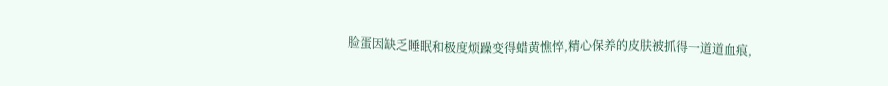脸蛋因缺乏睡眠和极度烦躁变得蜡黄憔悴,精心保养的皮肤被抓得一道道血痕,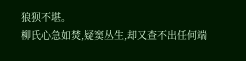狼狈不堪。
柳氏心急如焚,疑窦丛生,却又查不出任何端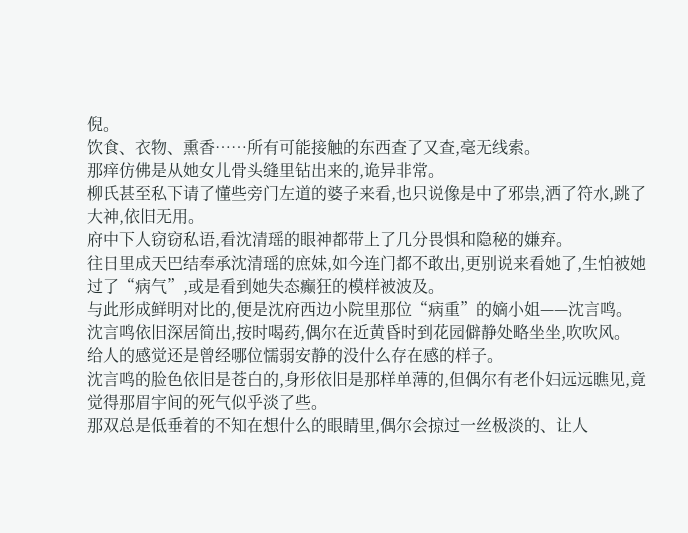倪。
饮食、衣物、熏香……所有可能接触的东西查了又查,毫无线索。
那痒仿佛是从她女儿骨头缝里钻出来的,诡异非常。
柳氏甚至私下请了懂些旁门左道的婆子来看,也只说像是中了邪祟,洒了符水,跳了大神,依旧无用。
府中下人窃窃私语,看沈清瑶的眼神都带上了几分畏惧和隐秘的嫌弃。
往日里成天巴结奉承沈清瑶的庶妹,如今连门都不敢出,更别说来看她了,生怕被她过了“病气”,或是看到她失态癫狂的模样被波及。
与此形成鲜明对比的,便是沈府西边小院里那位“病重”的嫡小姐——沈言鸣。
沈言鸣依旧深居简出,按时喝药,偶尔在近黄昏时到花园僻静处略坐坐,吹吹风。
给人的感觉还是曾经哪位懦弱安静的没什么存在感的样子。
沈言鸣的脸色依旧是苍白的,身形依旧是那样单薄的,但偶尔有老仆妇远远瞧见,竟觉得那眉宇间的死气似乎淡了些。
那双总是低垂着的不知在想什么的眼睛里,偶尔会掠过一丝极淡的、让人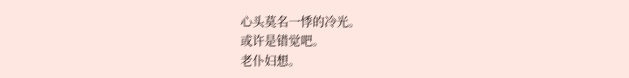心头莫名一悸的冷光。
或许是错觉吧。
老仆妇想。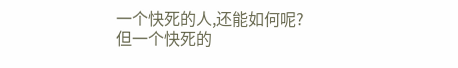一个快死的人,还能如何呢?
但一个快死的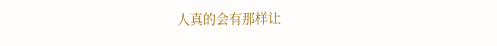人真的会有那样让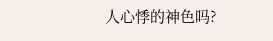人心悸的神色吗?